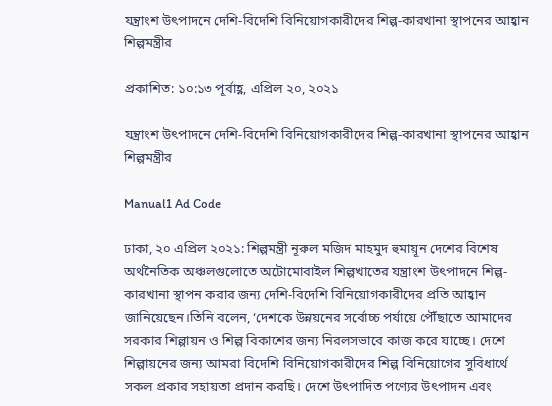যন্ত্রাংশ উৎপাদনে দেশি-বিদেশি বিনিয়োগকারীদের শিল্প-কারখানা স্থাপনের আহ্বান শিল্পমন্ত্রীর

প্রকাশিত: ১০:১৩ পূর্বাহ্ণ, এপ্রিল ২০, ২০২১

যন্ত্রাংশ উৎপাদনে দেশি-বিদেশি বিনিয়োগকারীদের শিল্প-কারখানা স্থাপনের আহ্বান শিল্পমন্ত্রীর

Manual1 Ad Code

ঢাকা, ২০ এপ্রিল ২০২১: শিল্পমন্ত্রী নূরুল মজিদ মাহমুদ হুমায়ূন দেশের বিশেষ অর্থনৈতিক অঞ্চলগুলোতে অটোমোবাইল শিল্পখাতের যন্ত্রাংশ উৎপাদনে শিল্প-কারখানা স্থাপন করার জন্য দেশি-বিদেশি বিনিয়োগকারীদের প্রতি আহ্বান জানিয়েছেন।তিনি বলেন, ‘দেশকে উন্নয়নের সর্বোচ্চ পর্যায়ে পৌঁছাতে আমাদের সরকার শিল্পায়ন ও শিল্প বিকাশের জন্য নিরলসভাবে কাজ করে যাচ্ছে। দেশে শিল্পায়নের জন্য আমরা বিদেশি বিনিয়োগকারীদের শিল্প বিনিয়োগের সুবিধার্থে সকল প্রকার সহায়তা প্রদান করছি। দেশে উৎপাদিত পণ্যের উৎপাদন এবং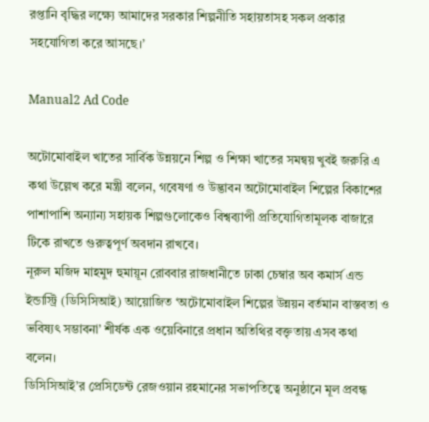রপ্তানি বৃদ্ধির লক্ষ্যে আমাদের সরকার শিল্পনীতি সহায়তাসহ সকল প্রকার সহযোগিতা করে আসছে।’

Manual2 Ad Code

অটোমোবাইল খাতের সার্বিক উন্নয়নে শিল্প ও শিক্ষা খাতের সমন্বয় খুবই জরুরি এ কথা উল্লেখ করে মন্ত্রী বলেন, গবেষণা ও উদ্ভাবন অটোমোবাইল শিল্পের বিকাশের পাশাপাশি অন্যান্য সহায়ক শিল্পগুলোকেও বিশ্বব্যাপী প্রতিযোগিতামূলক বাজারে টিকে রাখতে গুরুত্বপূর্ণ অবদান রাখবে।
নূরুল মজিদ মাহমুদ হুমায়ূন রোববার রাজধানীতে ঢাকা চেম্বার অব কমার্স এন্ড ইন্ডাস্ট্রি (ডিসিসিআই) আয়োজিত ‘অটোমোবাইল শিল্পের উন্নয়ন বর্তমান বাস্তবতা ও ভবিষ্যৎ সম্ভাবনা’ শীর্ষক এক ওয়েবিনারে প্রধান অতিথির বক্তৃতায় এসব কথা বলেন।
ডিসিসিআই’র প্রেসিডেন্ট রেজওয়ান রহমানের সভাপতিত্বে অনুষ্ঠানে মূল প্রবন্ধ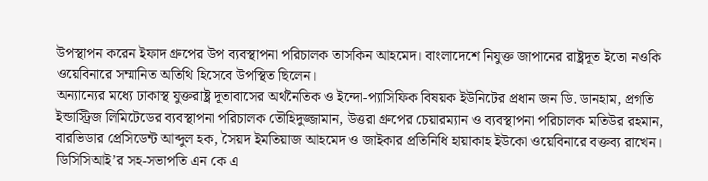উপস্থাপন করেন ইফাদ গ্রুপের উপ ব্যবস্থাপনা পরিচালক তাসকিন আহমেদ। বাংলাদেশে নিযুক্ত জাপানের রাষ্ট্রদূত ইতো নওকি ওয়েবিনারে সম্মানিত অতিথি হিসেবে উপস্থিত ছিলেন।
অন্যান্যের মধ্যে ঢাকাস্থ যুক্তরাষ্ট্র দূতাবাসের অর্থনৈতিক ও ইন্দো-প্যাসিফিক বিষয়ক ইউনিটের প্রধান জন ডি. ডানহাম, প্রগতি ইন্ডাস্ট্রিজ লিমিটেডের ব্যবস্থাপনা পরিচালক তৌহিদুজ্জামান, উত্তরা গ্রুপের চেয়ারম্যান ও ব্যবস্থাপনা পরিচালক মতিউর রহমান, বারভিডার প্রেসিডেন্ট আব্দুল হক, সৈয়দ ইমতিয়াজ আহমেদ ও জাইকার প্রতিনিধি হায়াকাহ ইউকো ওয়েবিনারে বক্তব্য রাখেন। ডিসিসিআই’র সহ-সভাপতি এন কে এ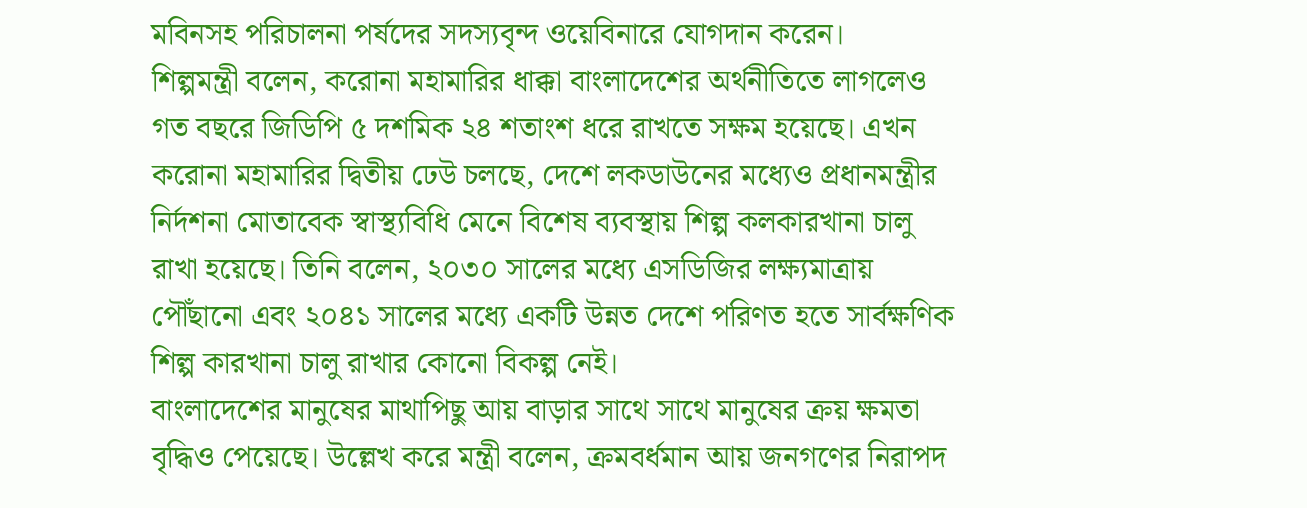মবিনসহ পরিচালনা পর্ষদের সদস্যবৃন্দ ওয়েবিনারে যোগদান করেন।
শিল্পমন্ত্রী বলেন, করোনা মহামারির ধাক্কা বাংলাদেশের অর্থনীতিতে লাগলেও গত বছরে জিডিপি ৫ দশমিক ২৪ শতাংশ ধরে রাখতে সক্ষম হয়েছে। এখন করোনা মহামারির দ্বিতীয় ঢেউ চলছে, দেশে লকডাউনের মধ্যেও প্রধানমন্ত্রীর নির্দশনা মোতাবেক স্বাস্থ্যবিধি মেনে বিশেষ ব্যবস্থায় শিল্প কলকারখানা চালু রাখা হয়েছে। তিনি বলেন, ২০৩০ সালের মধ্যে এসডিজির লক্ষ্যমাত্রায় পৌঁছানো এবং ২০৪১ সালের মধ্যে একটি উন্নত দেশে পরিণত হতে সার্বক্ষণিক শিল্প কারখানা চালু রাখার কোনো বিকল্প নেই।
বাংলাদেশের মানুষের মাথাপিছু আয় বাড়ার সাথে সাথে মানুষের ক্রয় ক্ষমতা বৃদ্ধিও পেয়েছে। উল্লেখ করে মন্ত্রী বলেন, ক্রমবর্ধমান আয় জনগণের নিরাপদ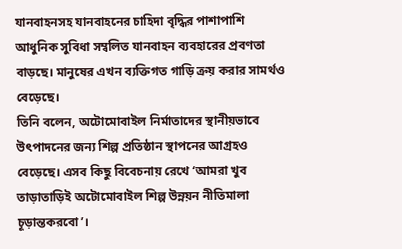যানবাহনসহ যানবাহনের চাহিদা বৃদ্ধির পাশাপাশি আধুনিক সুবিধা সম্বলিত যানবাহন ব্যবহারের প্রবণতা বাড়ছে। মানুষের এখন ব্যক্তিগত গাড়ি ক্রয় করার সামর্থও বেড়েছে।
তিনি বলেন, অটোমোবাইল নির্মাতাদের স্থানীয়ভাবে উৎপাদনের জন্য শিল্প প্রতিষ্ঠান স্থাপনের আগ্রহও বেড়েছে। এসব কিছু বিবেচনায় রেখে ‘আমরা খুব তাড়াতাড়িই অটোমোবাইল শিল্প উন্নয়ন নীতিমালা চূড়ান্তকরবো’।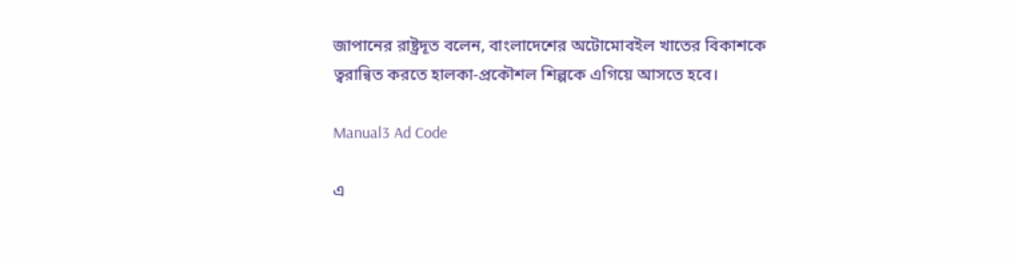জাপানের রাষ্ট্রদূত বলেন, বাংলাদেশের অটোমোবইল খাতের বিকাশকে ত্বরান্বিত করতে হালকা-প্রকৌশল শিল্পকে এগিয়ে আসতে হবে।

Manual3 Ad Code

এ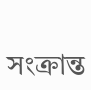সংক্রান্ত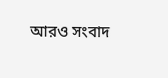আরও সংবাদ